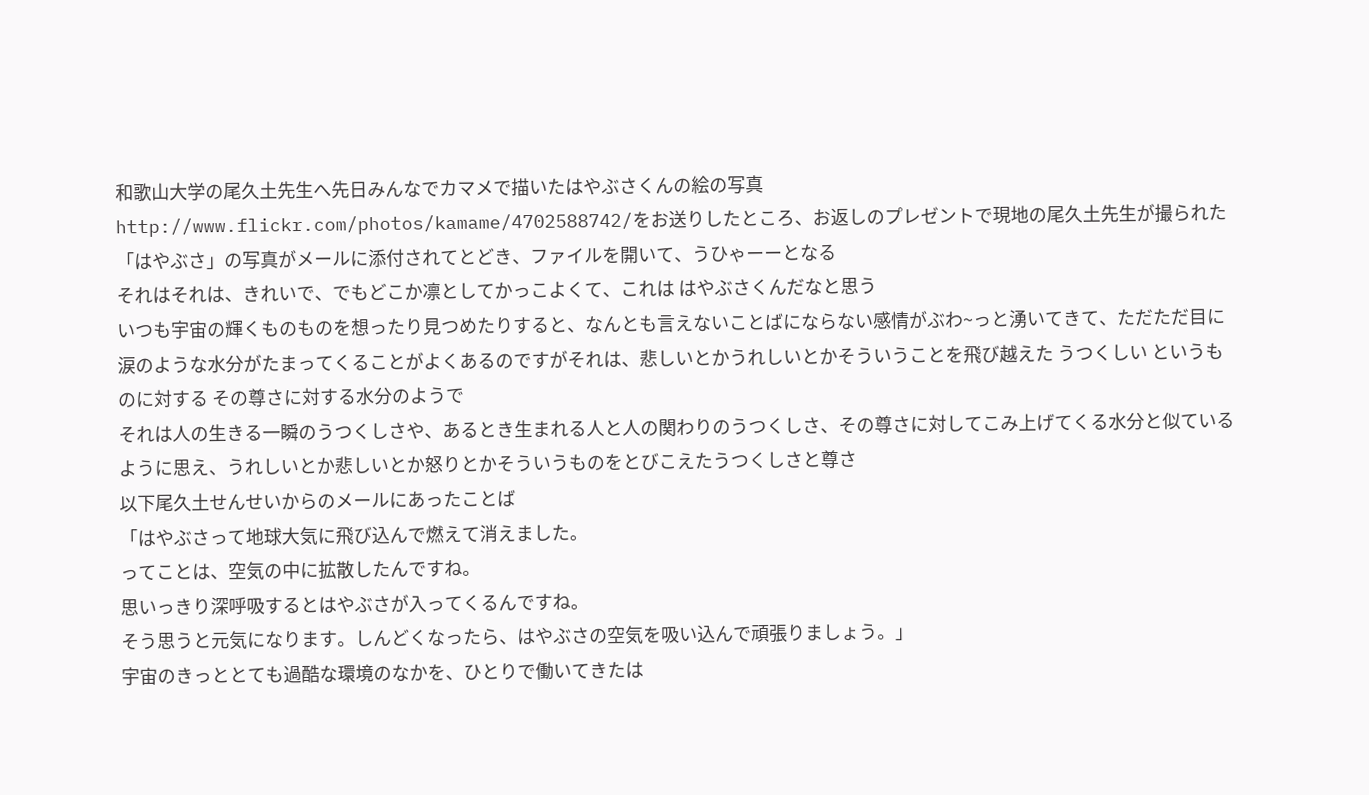和歌山大学の尾久土先生へ先日みんなでカマメで描いたはやぶさくんの絵の写真http://www.flickr.com/photos/kamame/4702588742/をお送りしたところ、お返しのプレゼントで現地の尾久土先生が撮られた「はやぶさ」の写真がメールに添付されてとどき、ファイルを開いて、うひゃーーとなる
それはそれは、きれいで、でもどこか凛としてかっこよくて、これは はやぶさくんだなと思う
いつも宇宙の輝くものものを想ったり見つめたりすると、なんとも言えないことばにならない感情がぶわ~っと湧いてきて、ただただ目に涙のような水分がたまってくることがよくあるのですがそれは、悲しいとかうれしいとかそういうことを飛び越えた うつくしい というものに対する その尊さに対する水分のようで
それは人の生きる一瞬のうつくしさや、あるとき生まれる人と人の関わりのうつくしさ、その尊さに対してこみ上げてくる水分と似ているように思え、うれしいとか悲しいとか怒りとかそういうものをとびこえたうつくしさと尊さ
以下尾久土せんせいからのメールにあったことば
「はやぶさって地球大気に飛び込んで燃えて消えました。
ってことは、空気の中に拡散したんですね。
思いっきり深呼吸するとはやぶさが入ってくるんですね。
そう思うと元気になります。しんどくなったら、はやぶさの空気を吸い込んで頑張りましょう。」
宇宙のきっととても過酷な環境のなかを、ひとりで働いてきたは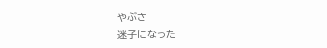やぶさ
迷子になった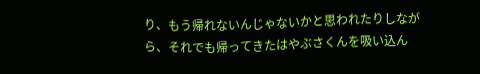り、もう帰れないんじゃないかと思われたりしながら、それでも帰ってきたはやぶさくんを吸い込ん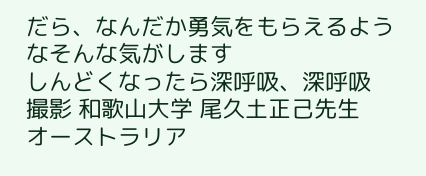だら、なんだか勇気をもらえるようなそんな気がします
しんどくなったら深呼吸、深呼吸
撮影 和歌山大学 尾久土正己先生
オーストラリア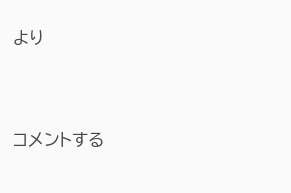より




コメントする